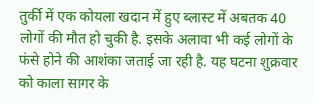तुर्की में एक कोयला खदान में हुए ब्लास्ट में अबतक 40 लोगों की मौत हो चुकी है. इसके अलावा भी कई लोगों के फंसे होने की आशंका जताई जा रही है. यह घटना शुक्रवार को काला सागर के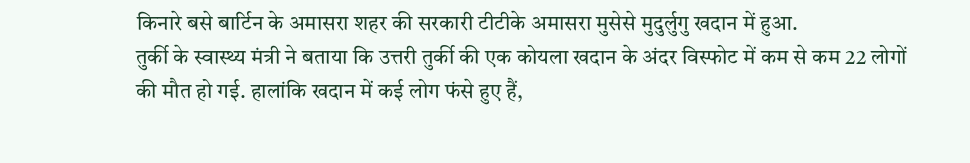किनारे बसे बार्टिन के अमासरा शहर की सरकारी टीटीके अमासरा मुसेसे मुदुर्लुगु खदान में हुआ.
तुर्की के स्वास्थ्य मंत्री ने बताया कि उत्तरी तुर्की की एक कोयला खदान के अंदर विस्फोट में कम से कम 22 लोगों की मौत हो गई. हालांकि खदान में कई लोग फंसे हुए हैं,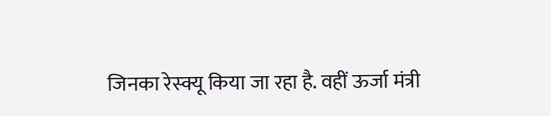जिनका रेस्क्यू किया जा रहा है. वहीं ऊर्जा मंत्री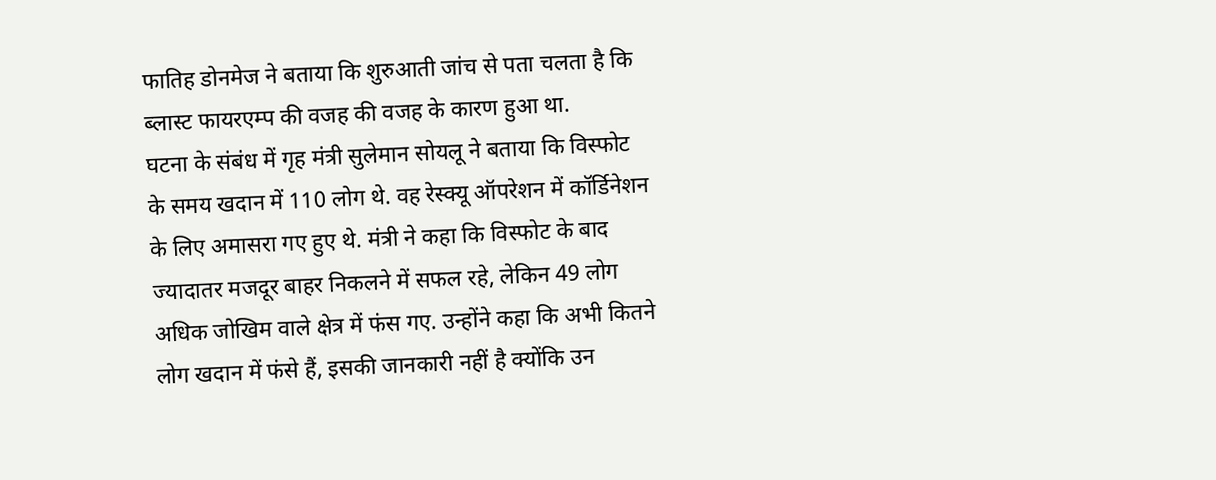फातिह डोनमेज ने बताया कि शुरुआती जांच से पता चलता है कि ब्लास्ट फायरएम्प की वजह की वजह के कारण हुआ था.
घटना के संबंध में गृह मंत्री सुलेमान सोयलू ने बताया कि विस्फोट के समय खदान में 110 लोग थे. वह रेस्क्यू ऑपरेशन में कॉर्डिनेशन के लिए अमासरा गए हुए थे. मंत्री ने कहा कि विस्फोट के बाद ज्यादातर मजदूर बाहर निकलने में सफल रहे, लेकिन 49 लोग अधिक जोखिम वाले क्षेत्र में फंस गए. उन्होंने कहा कि अभी कितने लोग खदान में फंसे हैं, इसकी जानकारी नहीं है क्योंकि उन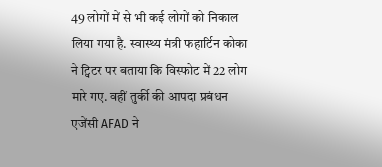49 लोगों में से भी कई लोगों को निकाल लिया गया है. स्वास्थ्य मंत्री फहार्टिन कोका ने ट्विटर पर बताया कि विस्फोट में 22 लोग मारे गए. वहीं तुर्की की आपदा प्रबंधन एजेंसी AFAD ने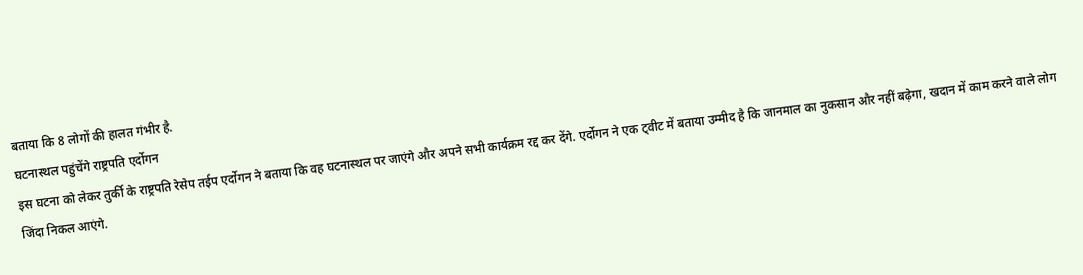बताया कि 8 लोगों की हालत गंभीर है.
घटनास्थल पहुंचेंगे राष्ट्रपति एर्दोगन
इस घटना को लेकर तुर्की के राष्ट्रपति रेसेप तईप एर्दोगन ने बताया कि वह घटनास्थल पर जाएंगे और अपने सभी कार्यक्रम रद्द कर देंगे. एर्दोगन ने एक ट्वीट में बताया उम्मीद है कि जानमाल का नुकसान और नहीं बढ़ेगा, खदान में काम करने वाले लोग जिंदा निकल आएंगे.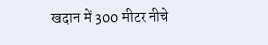खदान में 300 मीटर नीचे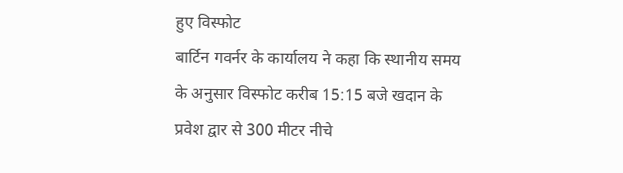हुए विस्फोट
बार्टिन गवर्नर के कार्यालय ने कहा कि स्थानीय समय के अनुसार विस्फोट करीब 15:15 बजे खदान के प्रवेश द्वार से 300 मीटर नीचे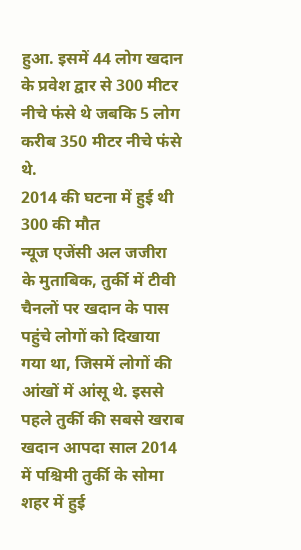हुआ. इसमें 44 लोग खदान के प्रवेश द्वार से 300 मीटर नीचे फंसे थे जबकि 5 लोग करीब 350 मीटर नीचे फंसे थे.
2014 की घटना में हुई थी 300 की मौत
न्यूज एजेंसी अल जजीरा के मुताबिक, तुर्की में टीवी चैनलों पर खदान के पास पहुंचे लोगों को दिखाया गया था, जिसमें लोगों की आंखों में आंसू थे. इससे पहले तुर्की की सबसे खराब खदान आपदा साल 2014 में पश्चिमी तुर्की के सोमा शहर में हुई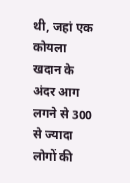थी, जहां एक कोयला खदान के अंदर आग लगने से 300 से ज्यादा लोगों की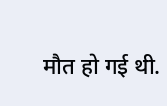मौत हो गई थी.